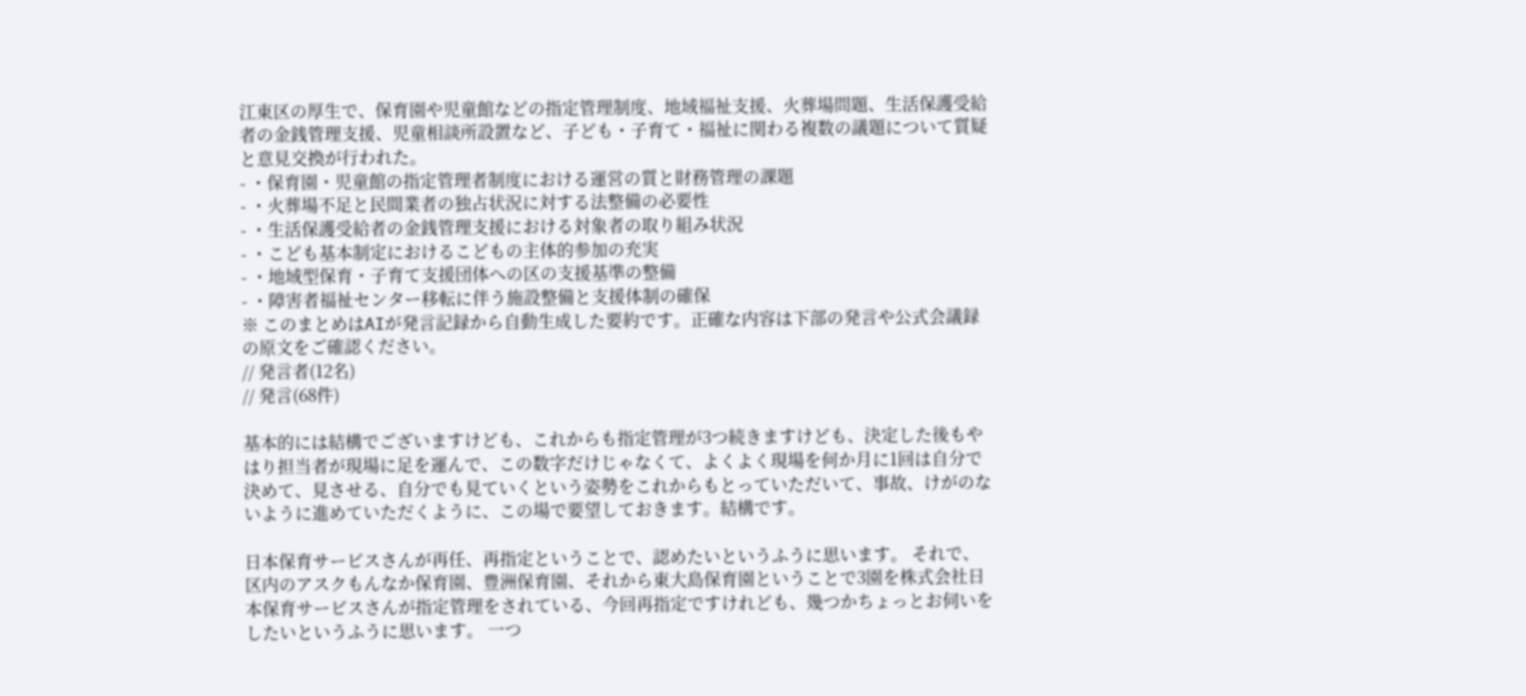江東区の厚生で、保育園や児童館などの指定管理制度、地域福祉支援、火葬場問題、生活保護受給者の金銭管理支援、児童相談所設置など、子ども・子育て・福祉に関わる複数の議題について質疑と意見交換が行われた。
- ・保育園・児童館の指定管理者制度における運営の質と財務管理の課題
- ・火葬場不足と民間業者の独占状況に対する法整備の必要性
- ・生活保護受給者の金銭管理支援における対象者の取り組み状況
- ・こども基本制定におけるこどもの主体的参加の充実
- ・地域型保育・子育て支援団体への区の支援基準の整備
- ・障害者福祉センター移転に伴う施設整備と支援体制の確保
※ このまとめはAIが発言記録から自動生成した要約です。正確な内容は下部の発言や公式会議録の原文をご確認ください。
// 発言者(12名)
// 発言(68件)

基本的には結構でございますけども、これからも指定管理が3つ続きますけども、決定した後もやはり担当者が現場に足を運んで、この数字だけじゃなくて、よくよく現場を何か月に1回は自分で決めて、見させる、自分でも見ていくという姿勢をこれからもとっていただいて、事故、けがのないように進めていただくように、この場で要望しておきます。結構です。

日本保育サービスさんが再任、再指定ということで、認めたいというふうに思います。 それで、区内のアスクもんなか保育園、豊洲保育園、それから東大島保育園ということで3園を株式会社日本保育サービスさんが指定管理をされている、今回再指定ですけれども、幾つかちょっとお伺いをしたいというふうに思います。 一つ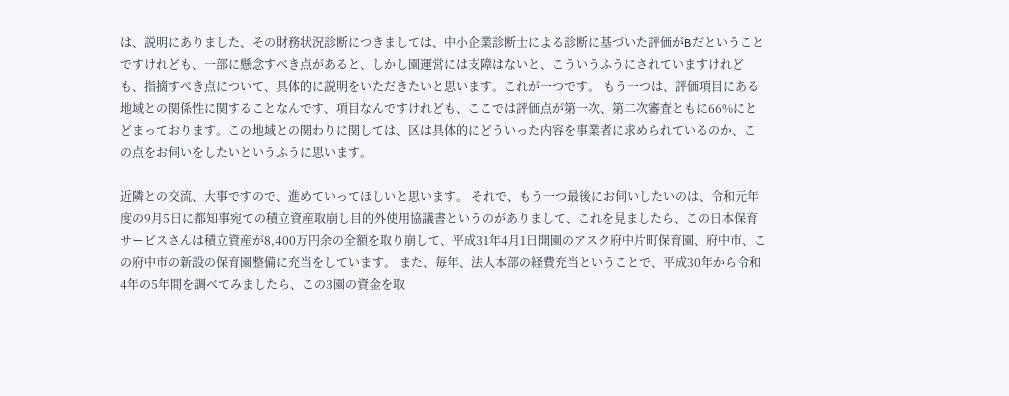は、説明にありました、その財務状況診断につきましては、中小企業診断士による診断に基づいた評価がBだということですけれども、一部に懸念すべき点があると、しかし園運営には支障はないと、こういうふうにされていますけれども、指摘すべき点について、具体的に説明をいただきたいと思います。これが一つです。 もう一つは、評価項目にある地域との関係性に関することなんです、項目なんですけれども、ここでは評価点が第一次、第二次審査ともに66%にとどまっております。この地域との関わりに関しては、区は具体的にどういった内容を事業者に求められているのか、この点をお伺いをしたいというふうに思います。

近隣との交流、大事ですので、進めていってほしいと思います。 それで、もう一つ最後にお伺いしたいのは、令和元年度の9月5日に都知事宛ての積立資産取崩し目的外使用協議書というのがありまして、これを見ましたら、この日本保育サービスさんは積立資産が8,400万円余の全額を取り崩して、平成31年4月1日開園のアスク府中片町保育園、府中市、この府中市の新設の保育園整備に充当をしています。 また、毎年、法人本部の経費充当ということで、平成30年から令和4年の5年間を調べてみましたら、この3園の資金を取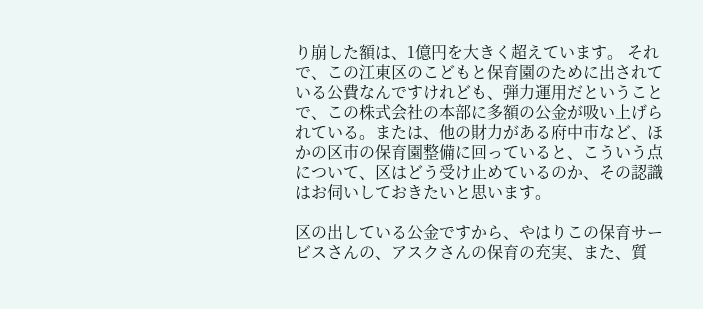り崩した額は、1億円を大きく超えています。 それで、この江東区のこどもと保育園のために出されている公費なんですけれども、弾力運用だということで、この株式会社の本部に多額の公金が吸い上げられている。または、他の財力がある府中市など、ほかの区市の保育園整備に回っていると、こういう点について、区はどう受け止めているのか、その認識はお伺いしておきたいと思います。

区の出している公金ですから、やはりこの保育サービスさんの、アスクさんの保育の充実、また、質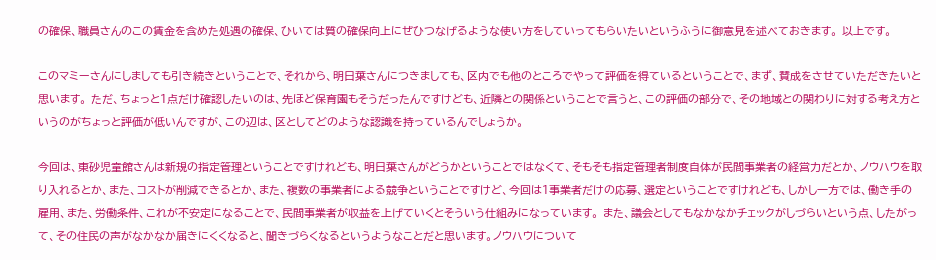の確保、職員さんのこの賃金を含めた処遇の確保、ひいては質の確保向上にぜひつなげるような使い方をしていってもらいたいというふうに御意見を述べておきます。 以上です。

このマミーさんにしましても引き続きということで、それから、明日葉さんにつきましても、区内でも他のところでやって評価を得ているということで、まず、賛成をさせていただきたいと思います。 ただ、ちょっと1点だけ確認したいのは、先ほど保育園もそうだったんですけども、近隣との関係ということで言うと、この評価の部分で、その地域との関わりに対する考え方というのがちょっと評価が低いんですが、この辺は、区としてどのような認識を持っているんでしょうか。

今回は、東砂児童館さんは新規の指定管理ということですけれども、明日葉さんがどうかということではなくて、そもそも指定管理者制度自体が民間事業者の経営力だとか、ノウハウを取り入れるとか、また、コストが削減できるとか、また、複数の事業者による競争ということですけど、今回は1事業者だけの応募、選定ということですけれども、しかし一方では、働き手の雇用、また、労働条件、これが不安定になることで、民間事業者が収益を上げていくとそういう仕組みになっています。 また、議会としてもなかなかチェックがしづらいという点、したがって、その住民の声がなかなか届きにくくなると、聞きづらくなるというようなことだと思います。ノウハウについて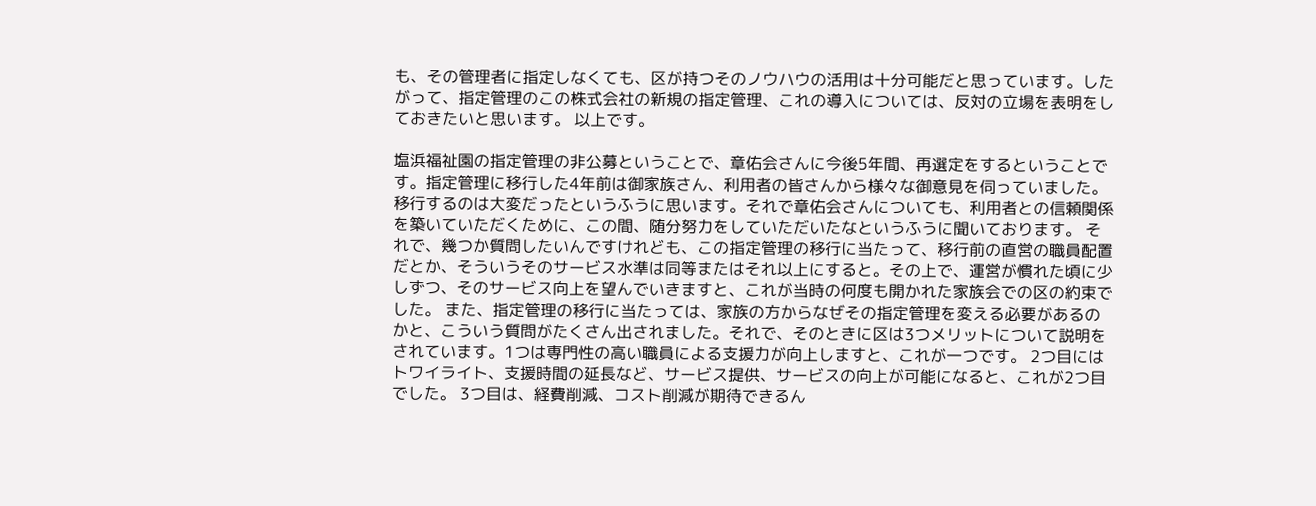も、その管理者に指定しなくても、区が持つそのノウハウの活用は十分可能だと思っています。したがって、指定管理のこの株式会社の新規の指定管理、これの導入については、反対の立場を表明をしておきたいと思います。 以上です。

塩浜福祉園の指定管理の非公募ということで、章佑会さんに今後5年間、再選定をするということです。指定管理に移行した4年前は御家族さん、利用者の皆さんから様々な御意見を伺っていました。移行するのは大変だったというふうに思います。それで章佑会さんについても、利用者との信頼関係を築いていただくために、この間、随分努力をしていただいたなというふうに聞いております。 それで、幾つか質問したいんですけれども、この指定管理の移行に当たって、移行前の直営の職員配置だとか、そういうそのサービス水準は同等またはそれ以上にすると。その上で、運営が慣れた頃に少しずつ、そのサービス向上を望んでいきますと、これが当時の何度も開かれた家族会での区の約束でした。 また、指定管理の移行に当たっては、家族の方からなぜその指定管理を変える必要があるのかと、こういう質問がたくさん出されました。それで、そのときに区は3つメリットについて説明をされています。1つは専門性の高い職員による支援力が向上しますと、これが一つです。 2つ目にはトワイライト、支援時間の延長など、サービス提供、サービスの向上が可能になると、これが2つ目でした。 3つ目は、経費削減、コスト削減が期待できるん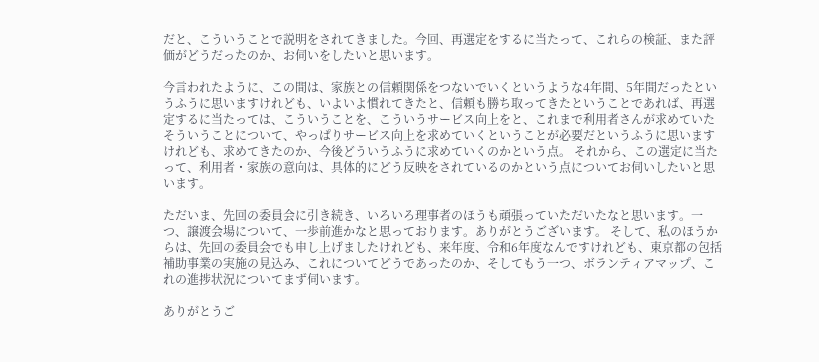だと、こういうことで説明をされてきました。今回、再選定をするに当たって、これらの検証、また評価がどうだったのか、お伺いをしたいと思います。

今言われたように、この間は、家族との信頼関係をつないでいくというような4年間、5年間だったというふうに思いますけれども、いよいよ慣れてきたと、信頼も勝ち取ってきたということであれば、再選定するに当たっては、こういうことを、こういうサービス向上をと、これまで利用者さんが求めていたそういうことについて、やっぱりサービス向上を求めていくということが必要だというふうに思いますけれども、求めてきたのか、今後どういうふうに求めていくのかという点。 それから、この選定に当たって、利用者・家族の意向は、具体的にどう反映をされているのかという点についてお伺いしたいと思います。

ただいま、先回の委員会に引き続き、いろいろ理事者のほうも頑張っていただいたなと思います。一つ、譲渡会場について、一歩前進かなと思っております。ありがとうございます。 そして、私のほうからは、先回の委員会でも申し上げましたけれども、来年度、令和6年度なんですけれども、東京都の包括補助事業の実施の見込み、これについてどうであったのか、そしてもう一つ、ボランティアマップ、これの進捗状況についてまず伺います。

ありがとうご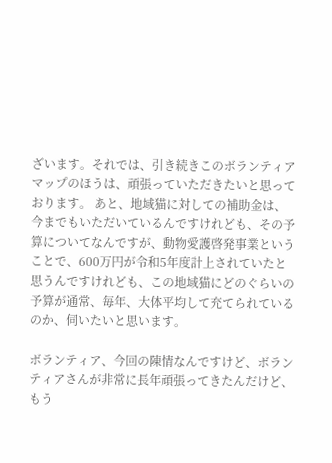ざいます。それでは、引き続きこのボランティアマップのほうは、頑張っていただきたいと思っております。 あと、地域猫に対しての補助金は、今までもいただいているんですけれども、その予算についてなんですが、動物愛護啓発事業ということで、600万円が令和5年度計上されていたと思うんですけれども、この地域猫にどのぐらいの予算が通常、毎年、大体平均して充てられているのか、伺いたいと思います。

ボランティア、今回の陳情なんですけど、ボランティアさんが非常に長年頑張ってきたんだけど、もう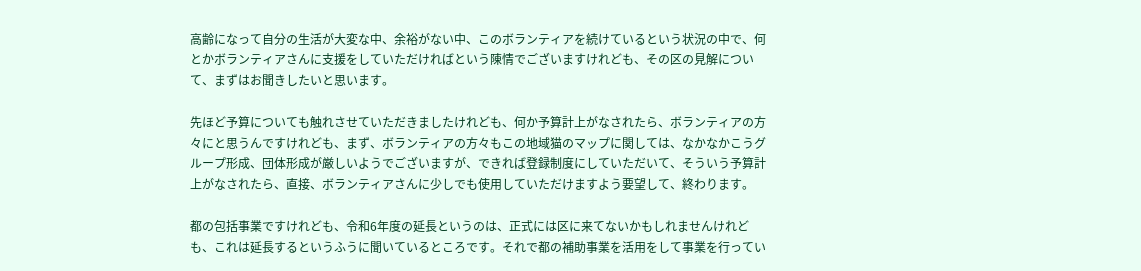高齢になって自分の生活が大変な中、余裕がない中、このボランティアを続けているという状況の中で、何とかボランティアさんに支援をしていただければという陳情でございますけれども、その区の見解について、まずはお聞きしたいと思います。

先ほど予算についても触れさせていただきましたけれども、何か予算計上がなされたら、ボランティアの方々にと思うんですけれども、まず、ボランティアの方々もこの地域猫のマップに関しては、なかなかこうグループ形成、団体形成が厳しいようでございますが、できれば登録制度にしていただいて、そういう予算計上がなされたら、直接、ボランティアさんに少しでも使用していただけますよう要望して、終わります。

都の包括事業ですけれども、令和6年度の延長というのは、正式には区に来てないかもしれませんけれども、これは延長するというふうに聞いているところです。それで都の補助事業を活用をして事業を行ってい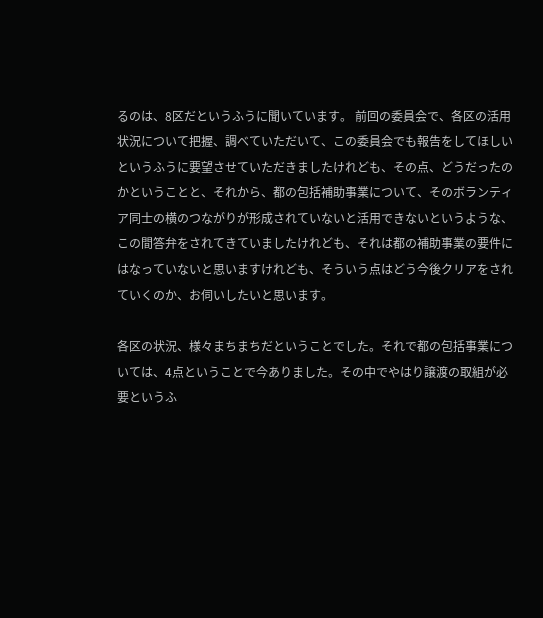るのは、8区だというふうに聞いています。 前回の委員会で、各区の活用状況について把握、調べていただいて、この委員会でも報告をしてほしいというふうに要望させていただきましたけれども、その点、どうだったのかということと、それから、都の包括補助事業について、そのボランティア同士の横のつながりが形成されていないと活用できないというような、この間答弁をされてきていましたけれども、それは都の補助事業の要件にはなっていないと思いますけれども、そういう点はどう今後クリアをされていくのか、お伺いしたいと思います。

各区の状況、様々まちまちだということでした。それで都の包括事業については、4点ということで今ありました。その中でやはり譲渡の取組が必要というふ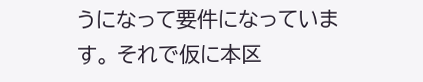うになって要件になっています。 それで仮に本区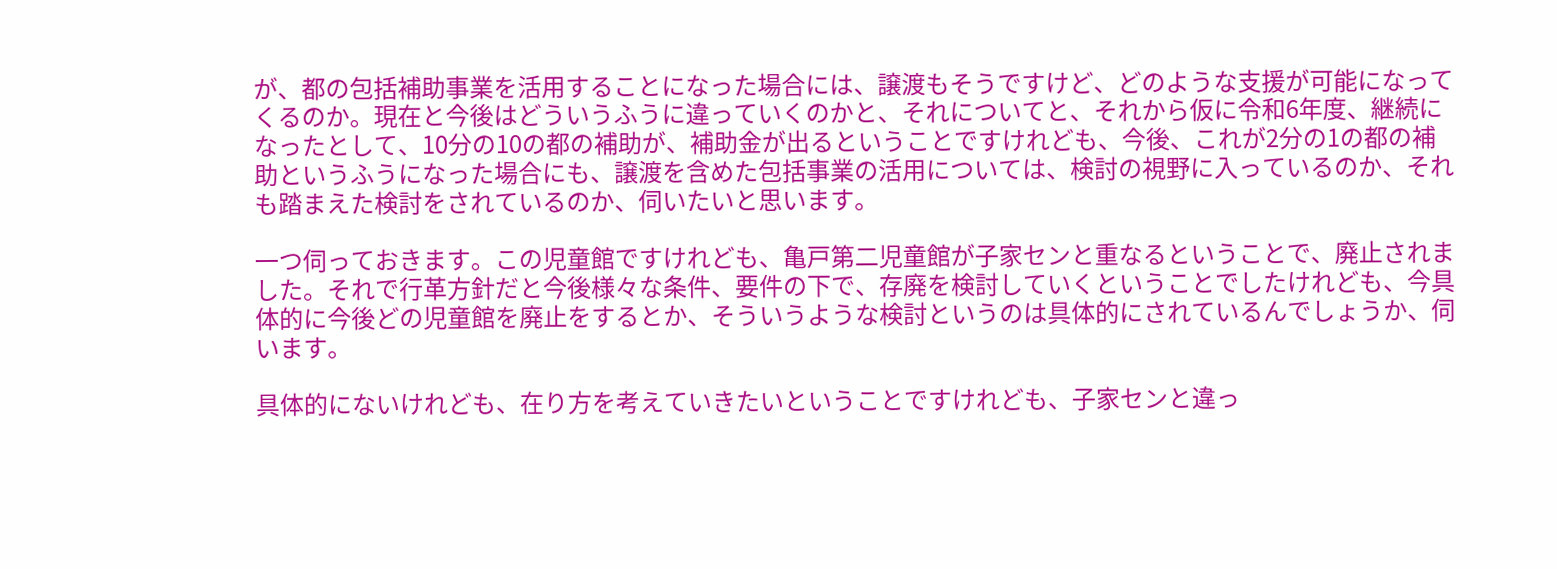が、都の包括補助事業を活用することになった場合には、譲渡もそうですけど、どのような支援が可能になってくるのか。現在と今後はどういうふうに違っていくのかと、それについてと、それから仮に令和6年度、継続になったとして、10分の10の都の補助が、補助金が出るということですけれども、今後、これが2分の1の都の補助というふうになった場合にも、譲渡を含めた包括事業の活用については、検討の視野に入っているのか、それも踏まえた検討をされているのか、伺いたいと思います。

一つ伺っておきます。この児童館ですけれども、亀戸第二児童館が子家センと重なるということで、廃止されました。それで行革方針だと今後様々な条件、要件の下で、存廃を検討していくということでしたけれども、今具体的に今後どの児童館を廃止をするとか、そういうような検討というのは具体的にされているんでしょうか、伺います。

具体的にないけれども、在り方を考えていきたいということですけれども、子家センと違っ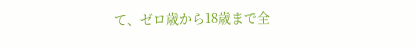て、ゼロ歳から18歳まで全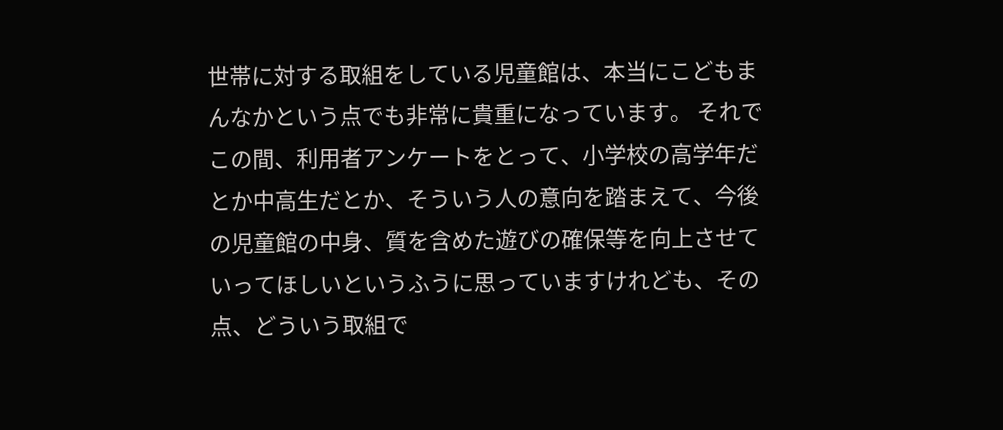世帯に対する取組をしている児童館は、本当にこどもまんなかという点でも非常に貴重になっています。 それでこの間、利用者アンケートをとって、小学校の高学年だとか中高生だとか、そういう人の意向を踏まえて、今後の児童館の中身、質を含めた遊びの確保等を向上させていってほしいというふうに思っていますけれども、その点、どういう取組で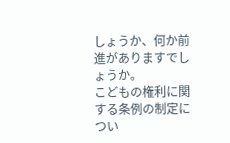しょうか、何か前進がありますでしょうか。
こどもの権利に関する条例の制定につい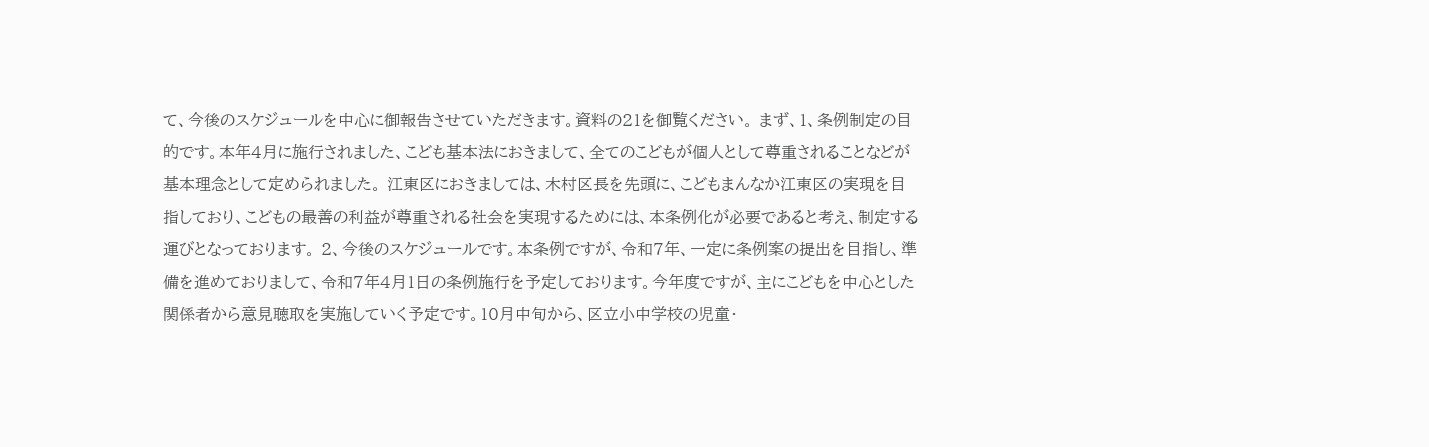て、今後のスケジュールを中心に御報告させていただきます。資料の21を御覧ください。 まず、1、条例制定の目的です。本年4月に施行されました、こども基本法におきまして、全てのこどもが個人として尊重されることなどが基本理念として定められました。 江東区におきましては、木村区長を先頭に、こどもまんなか江東区の実現を目指しており、こどもの最善の利益が尊重される社会を実現するためには、本条例化が必要であると考え、制定する運びとなっております。 2、今後のスケジュールです。本条例ですが、令和7年、一定に条例案の提出を目指し、準備を進めておりまして、令和7年4月1日の条例施行を予定しております。今年度ですが、主にこどもを中心とした関係者から意見聴取を実施していく予定です。10月中旬から、区立小中学校の児童・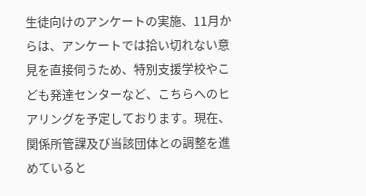生徒向けのアンケートの実施、11月からは、アンケートでは拾い切れない意見を直接伺うため、特別支援学校やこども発達センターなど、こちらへのヒアリングを予定しております。現在、関係所管課及び当該団体との調整を進めていると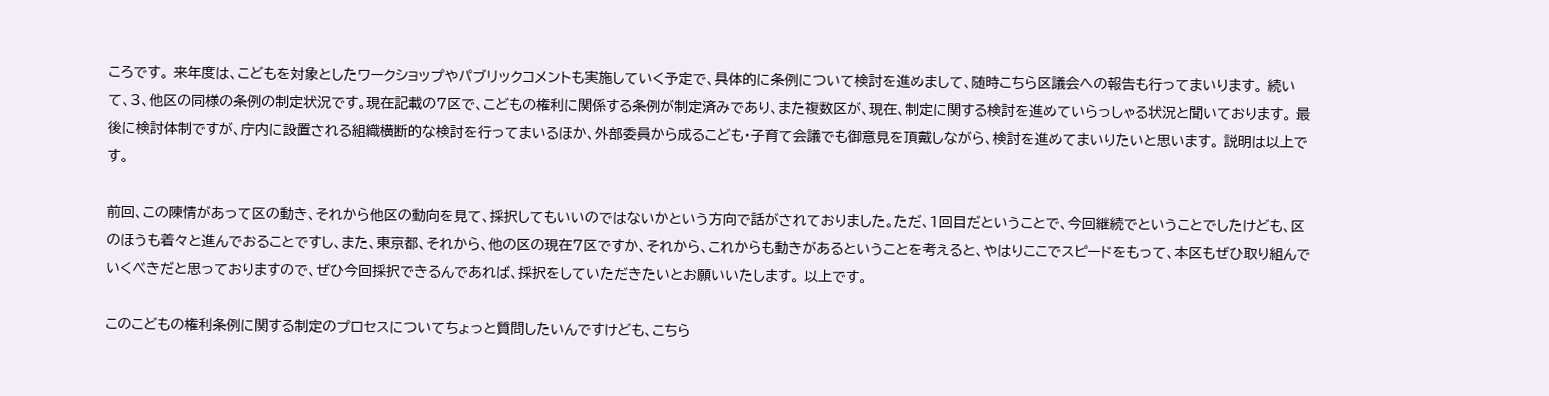ころです。 来年度は、こどもを対象としたワークショップやパブリックコメントも実施していく予定で、具体的に条例について検討を進めまして、随時こちら区議会への報告も行ってまいります。 続いて、3、他区の同様の条例の制定状況です。現在記載の7区で、こどもの権利に関係する条例が制定済みであり、また複数区が、現在、制定に関する検討を進めていらっしゃる状況と聞いております。 最後に検討体制ですが、庁内に設置される組織横断的な検討を行ってまいるほか、外部委員から成るこども・子育て会議でも御意見を頂戴しながら、検討を進めてまいりたいと思います。 説明は以上です。

前回、この陳情があって区の動き、それから他区の動向を見て、採択してもいいのではないかという方向で話がされておりました。ただ、1回目だということで、今回継続でということでしたけども、区のほうも着々と進んでおることですし、また、東京都、それから、他の区の現在7区ですか、それから、これからも動きがあるということを考えると、やはりここでスピードをもって、本区もぜひ取り組んでいくべきだと思っておりますので、ぜひ今回採択できるんであれば、採択をしていただきたいとお願いいたします。 以上です。

このこどもの権利条例に関する制定のプロセスについてちょっと質問したいんですけども、こちら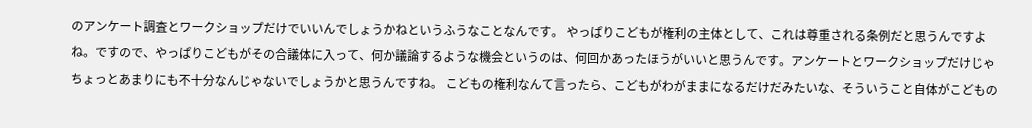のアンケート調査とワークショップだけでいいんでしょうかねというふうなことなんです。 やっぱりこどもが権利の主体として、これは尊重される条例だと思うんですよね。ですので、やっぱりこどもがその合議体に入って、何か議論するような機会というのは、何回かあったほうがいいと思うんです。アンケートとワークショップだけじゃちょっとあまりにも不十分なんじゃないでしょうかと思うんですね。 こどもの権利なんて言ったら、こどもがわがままになるだけだみたいな、そういうこと自体がこどもの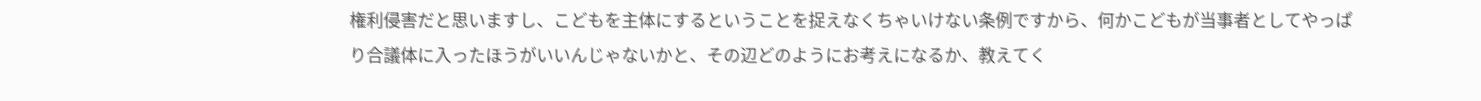権利侵害だと思いますし、こどもを主体にするということを捉えなくちゃいけない条例ですから、何かこどもが当事者としてやっぱり合議体に入ったほうがいいんじゃないかと、その辺どのようにお考えになるか、教えてく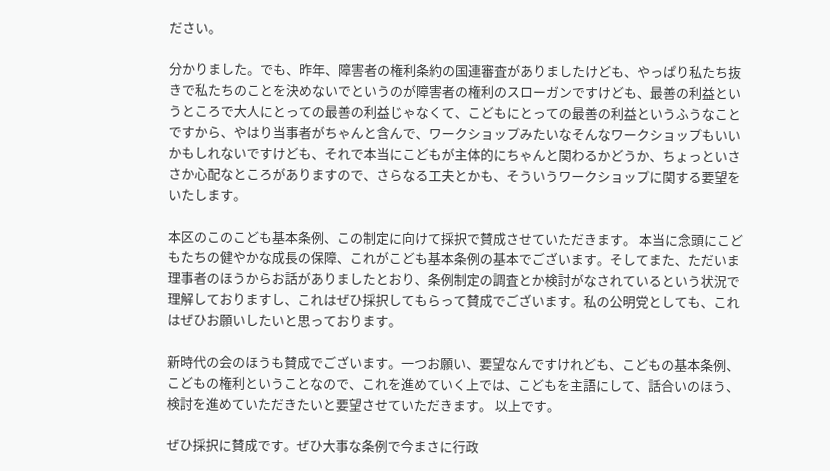ださい。

分かりました。でも、昨年、障害者の権利条約の国連審査がありましたけども、やっぱり私たち抜きで私たちのことを決めないでというのが障害者の権利のスローガンですけども、最善の利益というところで大人にとっての最善の利益じゃなくて、こどもにとっての最善の利益というふうなことですから、やはり当事者がちゃんと含んで、ワークショップみたいなそんなワークショップもいいかもしれないですけども、それで本当にこどもが主体的にちゃんと関わるかどうか、ちょっといささか心配なところがありますので、さらなる工夫とかも、そういうワークショップに関する要望をいたします。

本区のこのこども基本条例、この制定に向けて採択で賛成させていただきます。 本当に念頭にこどもたちの健やかな成長の保障、これがこども基本条例の基本でございます。そしてまた、ただいま理事者のほうからお話がありましたとおり、条例制定の調査とか検討がなされているという状況で理解しておりますし、これはぜひ採択してもらって賛成でございます。私の公明党としても、これはぜひお願いしたいと思っております。

新時代の会のほうも賛成でございます。一つお願い、要望なんですけれども、こどもの基本条例、こどもの権利ということなので、これを進めていく上では、こどもを主語にして、話合いのほう、検討を進めていただきたいと要望させていただきます。 以上です。

ぜひ採択に賛成です。ぜひ大事な条例で今まさに行政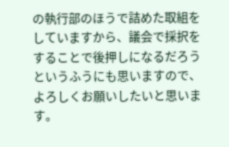の執行部のほうで詰めた取組をしていますから、議会で採択をすることで後押しになるだろうというふうにも思いますので、よろしくお願いしたいと思います。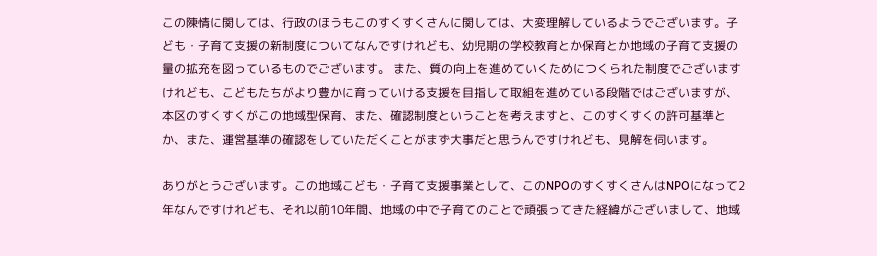この陳情に関しては、行政のほうもこのすくすくさんに関しては、大変理解しているようでございます。子ども・子育て支援の新制度についてなんですけれども、幼児期の学校教育とか保育とか地域の子育て支援の量の拡充を図っているものでございます。 また、質の向上を進めていくためにつくられた制度でございますけれども、こどもたちがより豊かに育っていける支援を目指して取組を進めている段階ではございますが、本区のすくすくがこの地域型保育、また、確認制度ということを考えますと、このすくすくの許可基準とか、また、運営基準の確認をしていただくことがまず大事だと思うんですけれども、見解を伺います。

ありがとうございます。この地域こども・子育て支援事業として、このNPOのすくすくさんはNPOになって2年なんですけれども、それ以前10年間、地域の中で子育てのことで頑張ってきた経緯がございまして、地域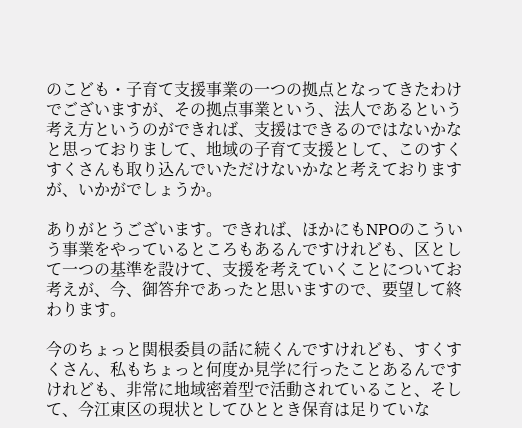のこども・子育て支援事業の一つの拠点となってきたわけでございますが、その拠点事業という、法人であるという考え方というのができれば、支援はできるのではないかなと思っておりまして、地域の子育て支援として、このすくすくさんも取り込んでいただけないかなと考えておりますが、いかがでしょうか。

ありがとうございます。できれば、ほかにもNPOのこういう事業をやっているところもあるんですけれども、区として一つの基準を設けて、支援を考えていくことについてお考えが、今、御答弁であったと思いますので、要望して終わります。

今のちょっと関根委員の話に続くんですけれども、すくすくさん、私もちょっと何度か見学に行ったことあるんですけれども、非常に地域密着型で活動されていること、そして、今江東区の現状としてひととき保育は足りていな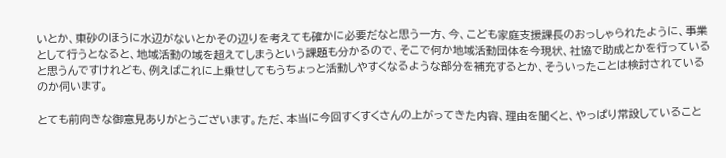いとか、東砂のほうに水辺がないとかその辺りを考えても確かに必要だなと思う一方、今、こども家庭支援課長のおっしゃられたように、事業として行うとなると、地域活動の域を超えてしまうという課題も分かるので、そこで何か地域活動団体を今現状、社協で助成とかを行っていると思うんですけれども、例えばこれに上乗せしてもうちょっと活動しやすくなるような部分を補充するとか、そういったことは検討されているのか伺います。

とても前向きな御意見ありがとうございます。ただ、本当に今回すくすくさんの上がってきた内容、理由を聞くと、やっぱり常設していること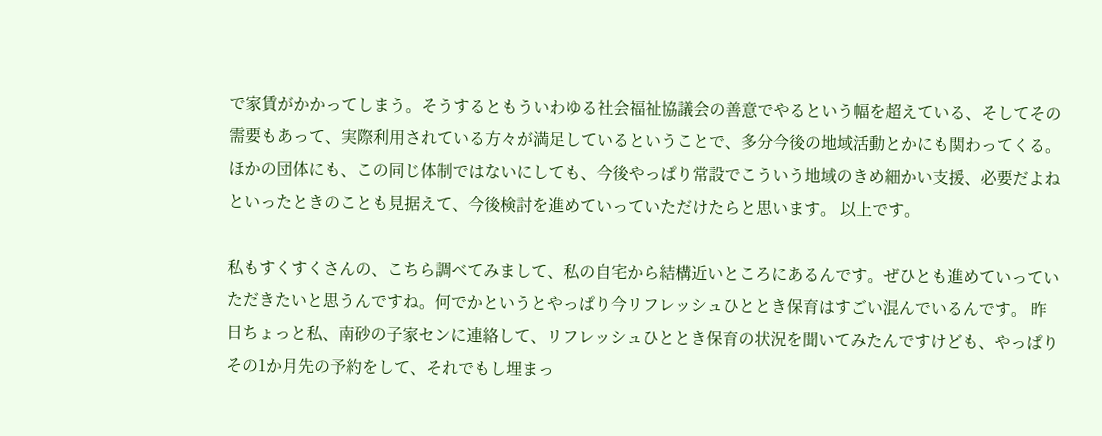で家賃がかかってしまう。そうするともういわゆる社会福祉協議会の善意でやるという幅を超えている、そしてその需要もあって、実際利用されている方々が満足しているということで、多分今後の地域活動とかにも関わってくる。ほかの団体にも、この同じ体制ではないにしても、今後やっぱり常設でこういう地域のきめ細かい支援、必要だよねといったときのことも見据えて、今後検討を進めていっていただけたらと思います。 以上です。

私もすくすくさんの、こちら調べてみまして、私の自宅から結構近いところにあるんです。ぜひとも進めていっていただきたいと思うんですね。何でかというとやっぱり今リフレッシュひととき保育はすごい混んでいるんです。 昨日ちょっと私、南砂の子家センに連絡して、リフレッシュひととき保育の状況を聞いてみたんですけども、やっぱりその1か月先の予約をして、それでもし埋まっ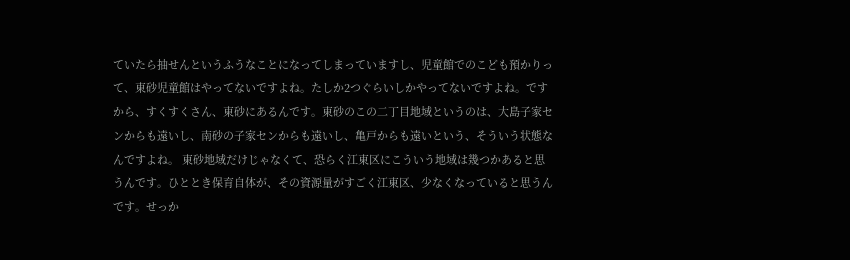ていたら抽せんというふうなことになってしまっていますし、児童館でのこども預かりって、東砂児童館はやってないですよね。たしか2つぐらいしかやってないですよね。ですから、すくすくさん、東砂にあるんです。東砂のこの二丁目地域というのは、大島子家センからも遠いし、南砂の子家センからも遠いし、亀戸からも遠いという、そういう状態なんですよね。 東砂地域だけじゃなくて、恐らく江東区にこういう地域は幾つかあると思うんです。ひととき保育自体が、その資源量がすごく江東区、少なくなっていると思うんです。せっか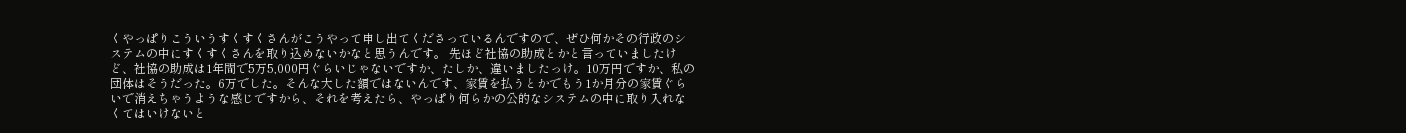くやっぱりこういうすくすくさんがこうやって申し出てくださっているんですので、ぜひ何かその行政のシステムの中にすくすくさんを取り込めないかなと思うんです。 先ほど社協の助成とかと言っていましたけど、社協の助成は1年間で5万5,000円ぐらいじゃないですか、たしか、違いましたっけ。10万円ですか、私の団体はそうだった。6万でした。そんな大した額ではないんです、家賃を払うとかでもう1か月分の家賃ぐらいで消えちゃうような感じですから、それを考えたら、やっぱり何らかの公的なシステムの中に取り入れなくてはいけないと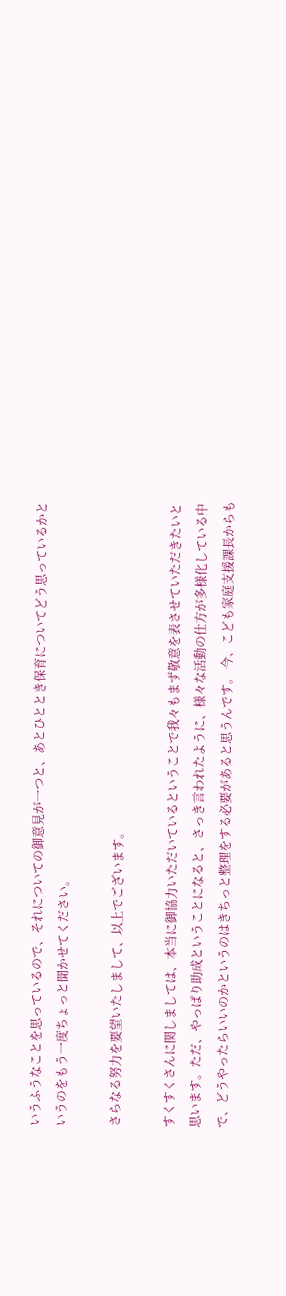いうふうなことを思っているので、それについての御意見が一つと、あとひととき保育についてどう思っているかというのをもう一度ちょっと聞かせてください。

さらなる努力を要望いたしまして、以上でございます。

すくすくさんに関しましては、本当に御協力いただいているということで我々もまず敬意を表させていただきたいと思います。ただ、やっぱり助成ということになると、さっき言われたように、様々な活動の仕方が多様化している中で、どうやったらいいのかというのはきちっと整理をする必要があると思うんです。 今、こども家庭支援課長からも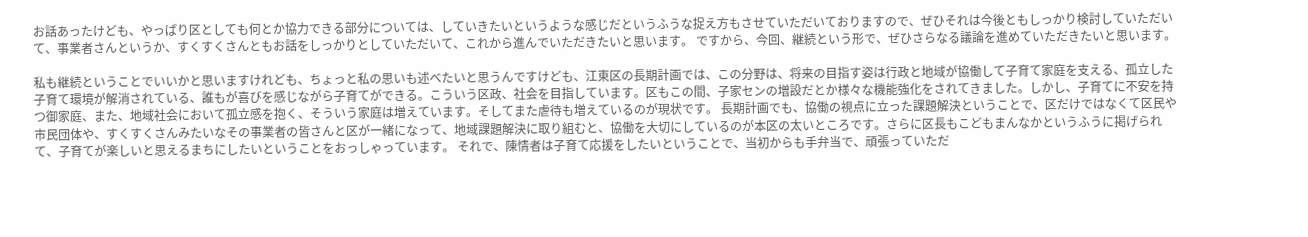お話あったけども、やっぱり区としても何とか協力できる部分については、していきたいというような感じだというふうな捉え方もさせていただいておりますので、ぜひそれは今後ともしっかり検討していただいて、事業者さんというか、すくすくさんともお話をしっかりとしていただいて、これから進んでいただきたいと思います。 ですから、今回、継続という形で、ぜひさらなる議論を進めていただきたいと思います。

私も継続ということでいいかと思いますけれども、ちょっと私の思いも述べたいと思うんですけども、江東区の長期計画では、この分野は、将来の目指す姿は行政と地域が協働して子育て家庭を支える、孤立した子育て環境が解消されている、誰もが喜びを感じながら子育てができる。こういう区政、社会を目指しています。区もこの間、子家センの増設だとか様々な機能強化をされてきました。しかし、子育てに不安を持つ御家庭、また、地域社会において孤立感を抱く、そういう家庭は増えています。そしてまた虐待も増えているのが現状です。 長期計画でも、協働の視点に立った課題解決ということで、区だけではなくて区民や市民団体や、すくすくさんみたいなその事業者の皆さんと区が一緒になって、地域課題解決に取り組むと、協働を大切にしているのが本区の太いところです。さらに区長もこどもまんなかというふうに掲げられて、子育てが楽しいと思えるまちにしたいということをおっしゃっています。 それで、陳情者は子育て応援をしたいということで、当初からも手弁当で、頑張っていただ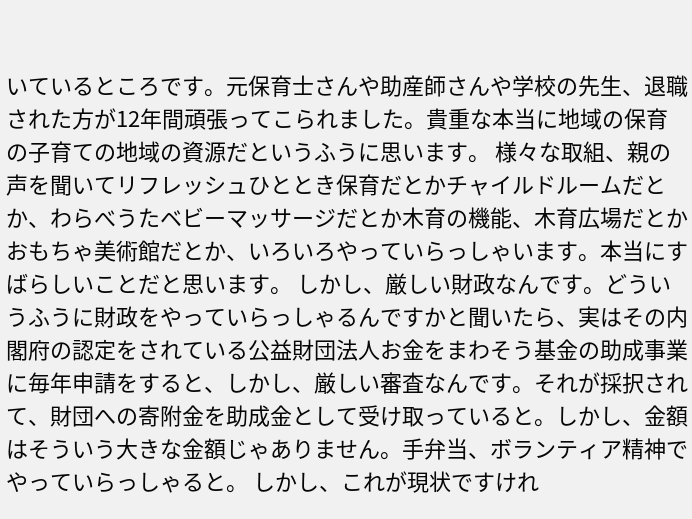いているところです。元保育士さんや助産師さんや学校の先生、退職された方が12年間頑張ってこられました。貴重な本当に地域の保育の子育ての地域の資源だというふうに思います。 様々な取組、親の声を聞いてリフレッシュひととき保育だとかチャイルドルームだとか、わらべうたベビーマッサージだとか木育の機能、木育広場だとかおもちゃ美術館だとか、いろいろやっていらっしゃいます。本当にすばらしいことだと思います。 しかし、厳しい財政なんです。どういうふうに財政をやっていらっしゃるんですかと聞いたら、実はその内閣府の認定をされている公益財団法人お金をまわそう基金の助成事業に毎年申請をすると、しかし、厳しい審査なんです。それが採択されて、財団への寄附金を助成金として受け取っていると。しかし、金額はそういう大きな金額じゃありません。手弁当、ボランティア精神でやっていらっしゃると。 しかし、これが現状ですけれ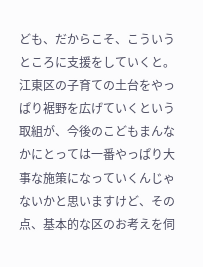ども、だからこそ、こういうところに支援をしていくと。江東区の子育ての土台をやっぱり裾野を広げていくという取組が、今後のこどもまんなかにとっては一番やっぱり大事な施策になっていくんじゃないかと思いますけど、その点、基本的な区のお考えを伺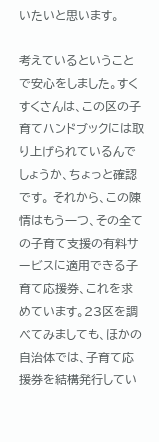いたいと思います。

考えているということで安心をしました。すくすくさんは、この区の子育てハンドブックには取り上げられているんでしょうか、ちょっと確認です。 それから、この陳情はもう一つ、その全ての子育て支援の有料サービスに適用できる子育て応援券、これを求めています。23区を調べてみましても、ほかの自治体では、子育て応援券を結構発行してい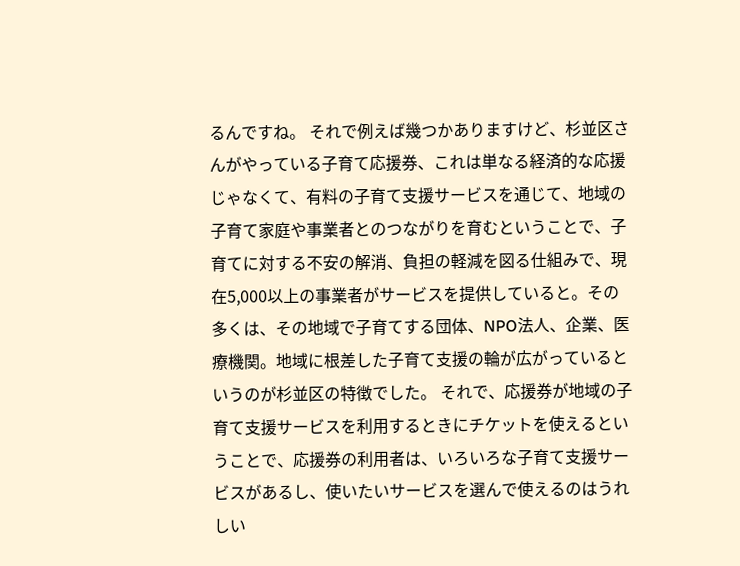るんですね。 それで例えば幾つかありますけど、杉並区さんがやっている子育て応援券、これは単なる経済的な応援じゃなくて、有料の子育て支援サービスを通じて、地域の子育て家庭や事業者とのつながりを育むということで、子育てに対する不安の解消、負担の軽減を図る仕組みで、現在5,000以上の事業者がサービスを提供していると。その多くは、その地域で子育てする団体、NPO法人、企業、医療機関。地域に根差した子育て支援の輪が広がっているというのが杉並区の特徴でした。 それで、応援券が地域の子育て支援サービスを利用するときにチケットを使えるということで、応援券の利用者は、いろいろな子育て支援サービスがあるし、使いたいサービスを選んで使えるのはうれしい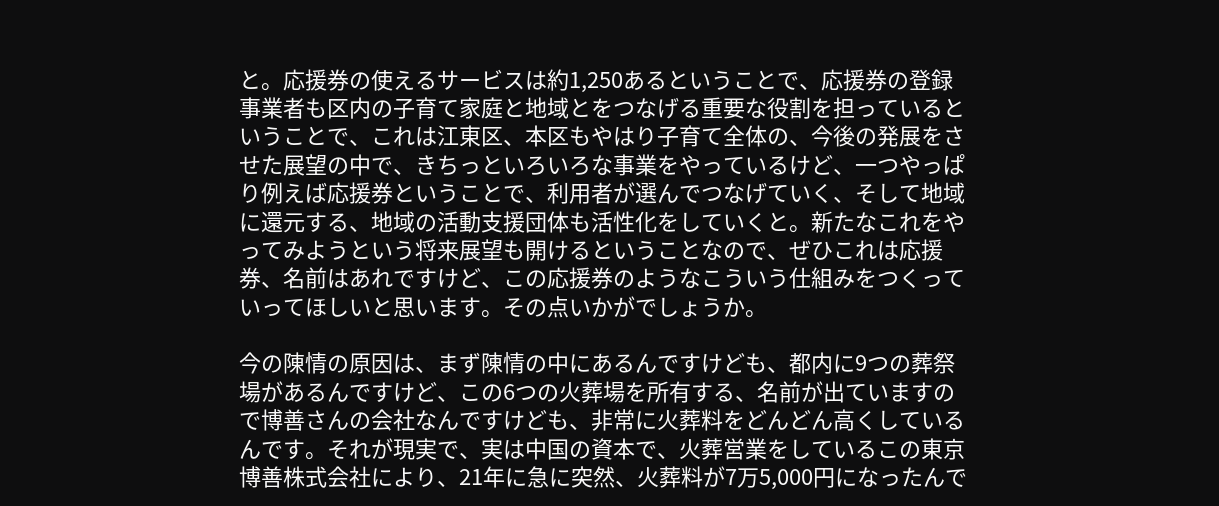と。応援券の使えるサービスは約1,250あるということで、応援券の登録事業者も区内の子育て家庭と地域とをつなげる重要な役割を担っているということで、これは江東区、本区もやはり子育て全体の、今後の発展をさせた展望の中で、きちっといろいろな事業をやっているけど、一つやっぱり例えば応援券ということで、利用者が選んでつなげていく、そして地域に還元する、地域の活動支援団体も活性化をしていくと。新たなこれをやってみようという将来展望も開けるということなので、ぜひこれは応援券、名前はあれですけど、この応援券のようなこういう仕組みをつくっていってほしいと思います。その点いかがでしょうか。

今の陳情の原因は、まず陳情の中にあるんですけども、都内に9つの葬祭場があるんですけど、この6つの火葬場を所有する、名前が出ていますので博善さんの会社なんですけども、非常に火葬料をどんどん高くしているんです。それが現実で、実は中国の資本で、火葬営業をしているこの東京博善株式会社により、21年に急に突然、火葬料が7万5,000円になったんで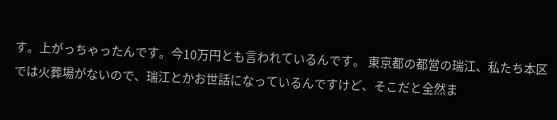す。上がっちゃったんです。今10万円とも言われているんです。 東京都の都営の瑞江、私たち本区では火葬場がないので、瑞江とかお世話になっているんですけど、そこだと全然ま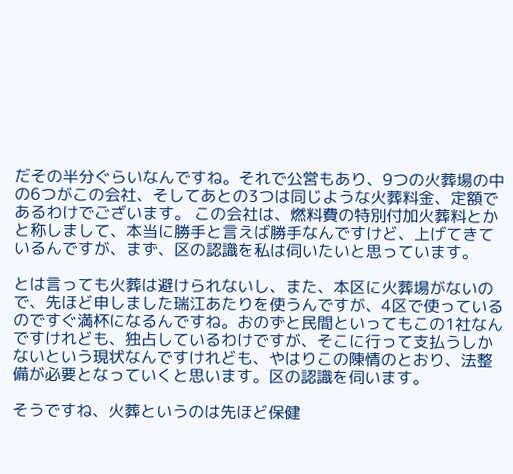だその半分ぐらいなんですね。それで公営もあり、9つの火葬場の中の6つがこの会社、そしてあとの3つは同じような火葬料金、定額であるわけでございます。 この会社は、燃料費の特別付加火葬料とかと称しまして、本当に勝手と言えば勝手なんですけど、上げてきているんですが、まず、区の認識を私は伺いたいと思っています。

とは言っても火葬は避けられないし、また、本区に火葬場がないので、先ほど申しました瑞江あたりを使うんですが、4区で使っているのですぐ満杯になるんですね。おのずと民間といってもこの1社なんですけれども、独占しているわけですが、そこに行って支払うしかないという現状なんですけれども、やはりこの陳情のとおり、法整備が必要となっていくと思います。区の認識を伺います。

そうですね、火葬というのは先ほど保健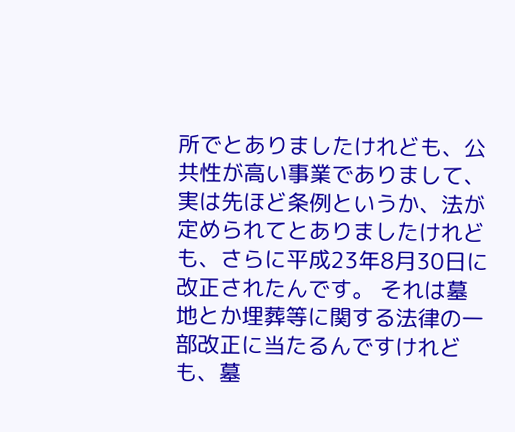所でとありましたけれども、公共性が高い事業でありまして、実は先ほど条例というか、法が定められてとありましたけれども、さらに平成23年8月30日に改正されたんです。 それは墓地とか埋葬等に関する法律の一部改正に当たるんですけれども、墓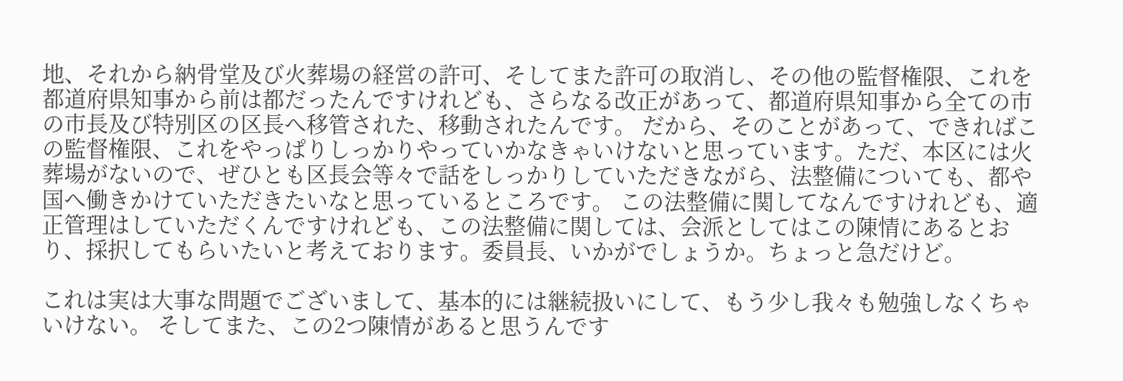地、それから納骨堂及び火葬場の経営の許可、そしてまた許可の取消し、その他の監督権限、これを都道府県知事から前は都だったんですけれども、さらなる改正があって、都道府県知事から全ての市の市長及び特別区の区長へ移管された、移動されたんです。 だから、そのことがあって、できればこの監督権限、これをやっぱりしっかりやっていかなきゃいけないと思っています。ただ、本区には火葬場がないので、ぜひとも区長会等々で話をしっかりしていただきながら、法整備についても、都や国へ働きかけていただきたいなと思っているところです。 この法整備に関してなんですけれども、適正管理はしていただくんですけれども、この法整備に関しては、会派としてはこの陳情にあるとおり、採択してもらいたいと考えております。委員長、いかがでしょうか。ちょっと急だけど。

これは実は大事な問題でございまして、基本的には継続扱いにして、もう少し我々も勉強しなくちゃいけない。 そしてまた、この2つ陳情があると思うんです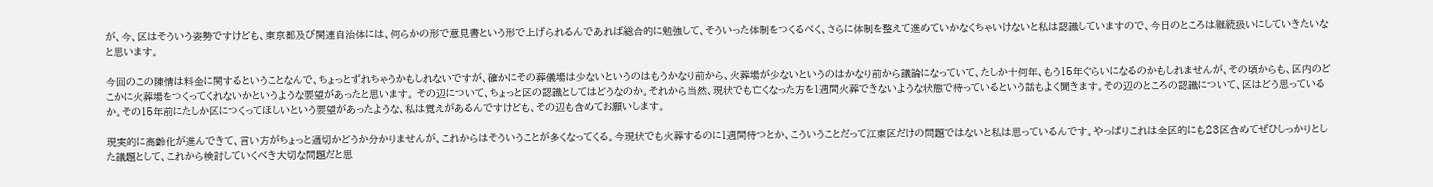が、今、区はそういう姿勢ですけども、東京都及び関連自治体には、何らかの形で意見書という形で上げられるんであれば総合的に勉強して、そういった体制をつくるべく、さらに体制を整えて進めていかなくちゃいけないと私は認識していますので、今日のところは継続扱いにしていきたいなと思います。

今回のこの陳情は料金に関するということなんで、ちょっとずれちゃうかもしれないですが、確かにその葬儀場は少ないというのはもうかなり前から、火葬場が少ないというのはかなり前から議論になっていて、たしか十何年、もう15年ぐらいになるのかもしれませんが、その頃からも、区内のどこかに火葬場をつくってくれないかというような要望があったと思います。 その辺について、ちょっと区の認識としてはどうなのか。それから当然、現状でも亡くなった方を1週間火葬できないような状態で待っているという話もよく聞きます。その辺のところの認識について、区はどう思っているか。その15年前にたしか区につくってほしいという要望があったような、私は覚えがあるんですけども、その辺も含めてお願いします。

現実的に高齢化が進んできて、言い方がちょっと適切かどうか分かりませんが、これからはそういうことが多くなってくる。今現状でも火葬するのに1週間待つとか、こういうことだって江東区だけの問題ではないと私は思っているんです。やっぱりこれは全区的にも23区含めてぜひしっかりとした議題として、これから検討していくべき大切な問題だと思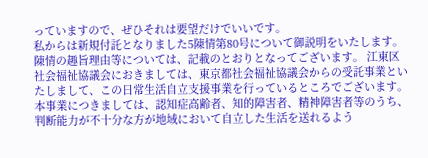っていますので、ぜひそれは要望だけでいいです。
私からは新規付託となりました5陳情第80号について御説明をいたします。陳情の趣旨理由等については、記載のとおりとなってございます。 江東区社会福祉協議会におきましては、東京都社会福祉協議会からの受託事業といたしまして、この日常生活自立支援事業を行っているところでございます。本事業につきましては、認知症高齢者、知的障害者、精神障害者等のうち、判断能力が不十分な方が地域において自立した生活を送れるよう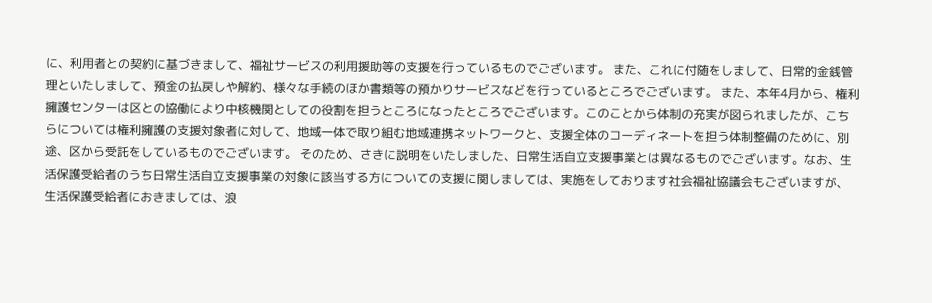に、利用者との契約に基づきまして、福祉サービスの利用援助等の支援を行っているものでございます。 また、これに付随をしまして、日常的金銭管理といたしまして、預金の払戻しや解約、様々な手続のほか書類等の預かりサービスなどを行っているところでございます。 また、本年4月から、権利擁護センターは区との協働により中核機関としての役割を担うところになったところでございます。このことから体制の充実が図られましたが、こちらについては権利擁護の支援対象者に対して、地域一体で取り組む地域連携ネットワークと、支援全体のコーディネートを担う体制整備のために、別途、区から受託をしているものでございます。 そのため、さきに説明をいたしました、日常生活自立支援事業とは異なるものでございます。なお、生活保護受給者のうち日常生活自立支援事業の対象に該当する方についての支援に関しましては、実施をしております社会福祉協議会もございますが、生活保護受給者におきましては、浪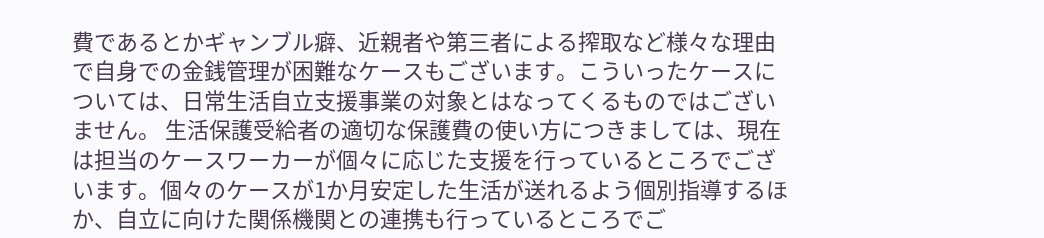費であるとかギャンブル癖、近親者や第三者による搾取など様々な理由で自身での金銭管理が困難なケースもございます。こういったケースについては、日常生活自立支援事業の対象とはなってくるものではございません。 生活保護受給者の適切な保護費の使い方につきましては、現在は担当のケースワーカーが個々に応じた支援を行っているところでございます。個々のケースが1か月安定した生活が送れるよう個別指導するほか、自立に向けた関係機関との連携も行っているところでご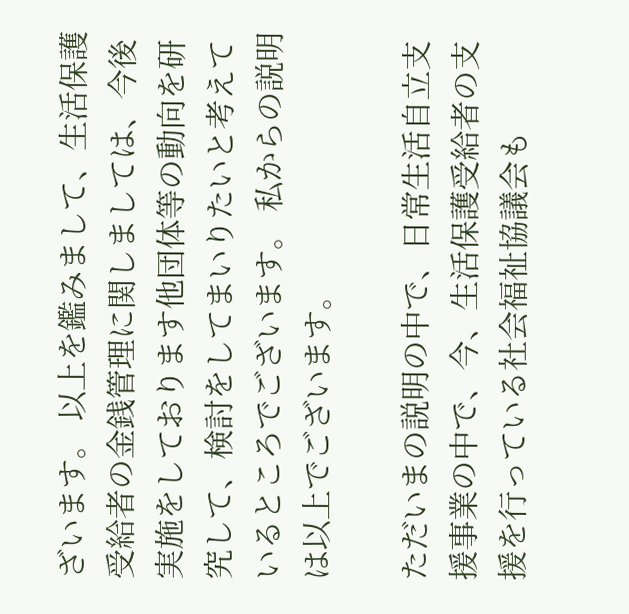ざいます。 以上を鑑みまして、生活保護受給者の金銭管理に関しましては、今後実施をしております他団体等の動向を研究して、検討をしてまいりたいと考えているところでございます。 私からの説明は以上でございます。

ただいまの説明の中で、日常生活自立支援事業の中で、今、生活保護受給者の支援を行っている社会福祉協議会も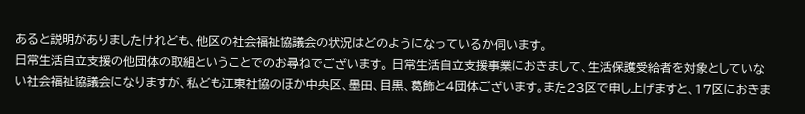あると説明がありましたけれども、他区の社会福祉協議会の状況はどのようになっているか伺います。
日常生活自立支援の他団体の取組ということでのお尋ねでございます。 日常生活自立支援事業におきまして、生活保護受給者を対象としていない社会福祉協議会になりますが、私ども江東社協のほか中央区、墨田、目黒、葛飾と4団体ございます。また23区で申し上げますと、17区におきま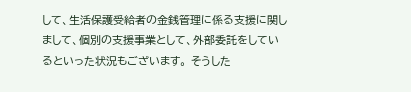して、生活保護受給者の金銭管理に係る支援に関しまして、個別の支援事業として、外部委託をしているといった状況もございます。 そうした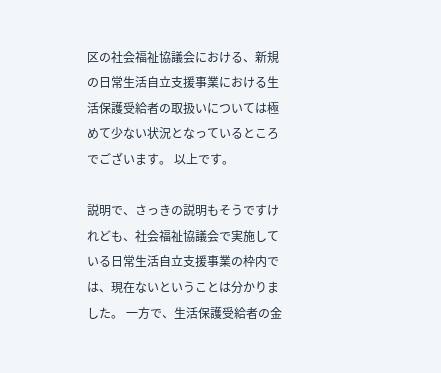区の社会福祉協議会における、新規の日常生活自立支援事業における生活保護受給者の取扱いについては極めて少ない状況となっているところでございます。 以上です。

説明で、さっきの説明もそうですけれども、社会福祉協議会で実施している日常生活自立支援事業の枠内では、現在ないということは分かりました。 一方で、生活保護受給者の金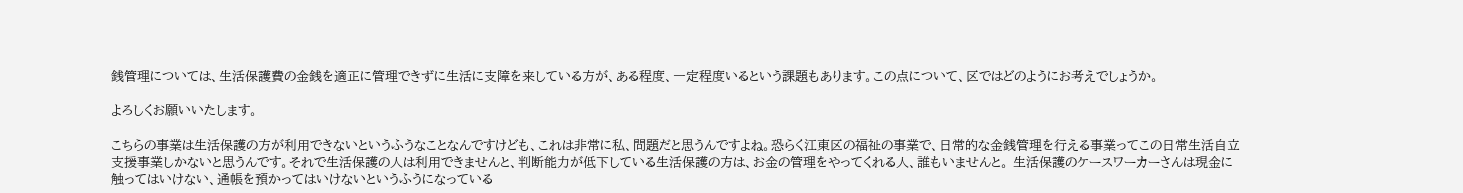銭管理については、生活保護費の金銭を適正に管理できずに生活に支障を来している方が、ある程度、一定程度いるという課題もあります。この点について、区ではどのようにお考えでしょうか。

よろしくお願いいたします。

こちらの事業は生活保護の方が利用できないというふうなことなんですけども、これは非常に私、問題だと思うんですよね。恐らく江東区の福祉の事業で、日常的な金銭管理を行える事業ってこの日常生活自立支援事業しかないと思うんです。それで生活保護の人は利用できませんと、判断能力が低下している生活保護の方は、お金の管理をやってくれる人、誰もいませんと。 生活保護のケースワーカーさんは現金に触ってはいけない、通帳を預かってはいけないというふうになっている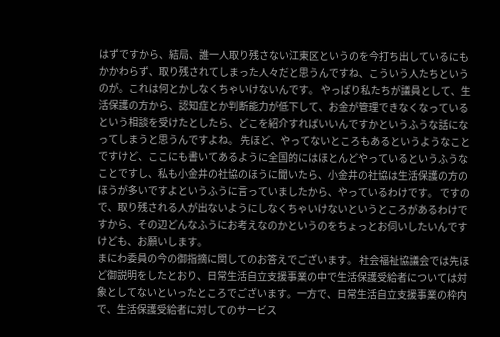はずですから、結局、誰一人取り残さない江東区というのを今打ち出しているにもかかわらず、取り残されてしまった人々だと思うんですね、こういう人たちというのが。これは何とかしなくちゃいけないんです。 やっぱり私たちが議員として、生活保護の方から、認知症とか判断能力が低下して、お金が管理できなくなっているという相談を受けたとしたら、どこを紹介すればいいんですかというふうな話になってしまうと思うんですよね。 先ほど、やってないところもあるというようなことですけど、ここにも書いてあるように全国的にはほとんどやっているというふうなことですし、私も小金井の社協のほうに聞いたら、小金井の社協は生活保護の方のほうが多いですよというふうに言っていましたから、やっているわけです。 ですので、取り残される人が出ないようにしなくちゃいけないというところがあるわけですから、その辺どんなふうにお考えなのかというのをちょっとお伺いしたいんですけども、お願いします。
まにわ委員の今の御指摘に関してのお答えでございます。 社会福祉協議会では先ほど御説明をしたとおり、日常生活自立支援事業の中で生活保護受給者については対象としてないといったところでございます。一方で、日常生活自立支援事業の枠内で、生活保護受給者に対してのサービス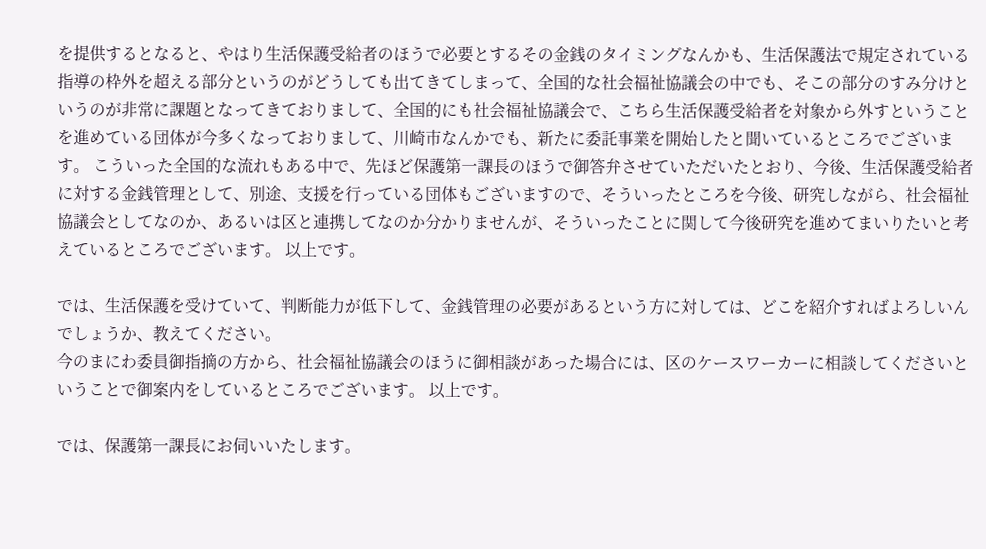を提供するとなると、やはり生活保護受給者のほうで必要とするその金銭のタイミングなんかも、生活保護法で規定されている指導の枠外を超える部分というのがどうしても出てきてしまって、全国的な社会福祉協議会の中でも、そこの部分のすみ分けというのが非常に課題となってきておりまして、全国的にも社会福祉協議会で、こちら生活保護受給者を対象から外すということを進めている団体が今多くなっておりまして、川崎市なんかでも、新たに委託事業を開始したと聞いているところでございます。 こういった全国的な流れもある中で、先ほど保護第一課長のほうで御答弁させていただいたとおり、今後、生活保護受給者に対する金銭管理として、別途、支援を行っている団体もございますので、そういったところを今後、研究しながら、社会福祉協議会としてなのか、あるいは区と連携してなのか分かりませんが、そういったことに関して今後研究を進めてまいりたいと考えているところでございます。 以上です。

では、生活保護を受けていて、判断能力が低下して、金銭管理の必要があるという方に対しては、どこを紹介すればよろしいんでしょうか、教えてください。
今のまにわ委員御指摘の方から、社会福祉協議会のほうに御相談があった場合には、区のケースワーカーに相談してくださいということで御案内をしているところでございます。 以上です。

では、保護第一課長にお伺いいたします。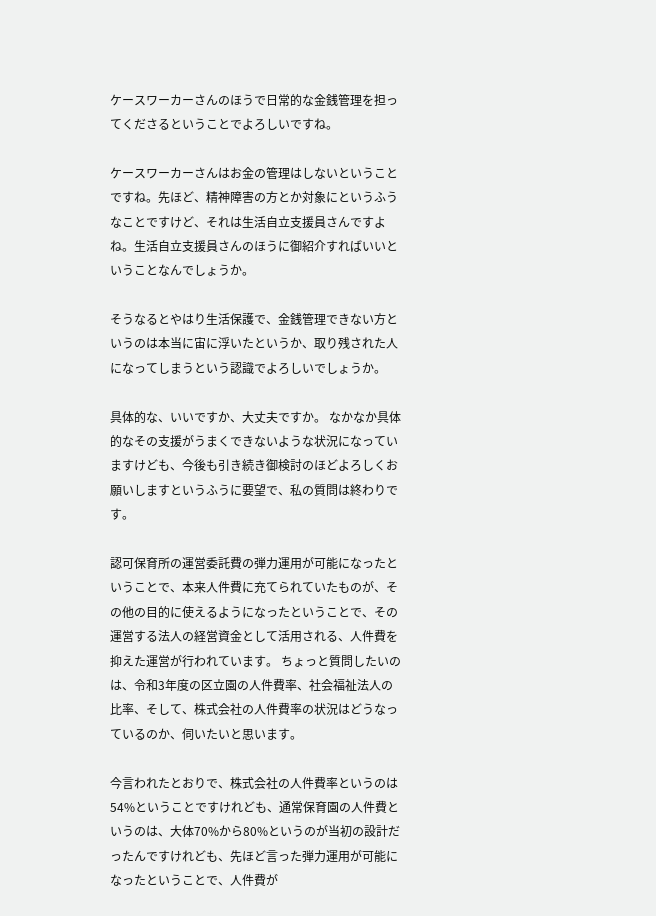ケースワーカーさんのほうで日常的な金銭管理を担ってくださるということでよろしいですね。

ケースワーカーさんはお金の管理はしないということですね。先ほど、精神障害の方とか対象にというふうなことですけど、それは生活自立支援員さんですよね。生活自立支援員さんのほうに御紹介すればいいということなんでしょうか。

そうなるとやはり生活保護で、金銭管理できない方というのは本当に宙に浮いたというか、取り残された人になってしまうという認識でよろしいでしょうか。

具体的な、いいですか、大丈夫ですか。 なかなか具体的なその支援がうまくできないような状況になっていますけども、今後も引き続き御検討のほどよろしくお願いしますというふうに要望で、私の質問は終わりです。

認可保育所の運営委託費の弾力運用が可能になったということで、本来人件費に充てられていたものが、その他の目的に使えるようになったということで、その運営する法人の経営資金として活用される、人件費を抑えた運営が行われています。 ちょっと質問したいのは、令和3年度の区立園の人件費率、社会福祉法人の比率、そして、株式会社の人件費率の状況はどうなっているのか、伺いたいと思います。

今言われたとおりで、株式会社の人件費率というのは54%ということですけれども、通常保育園の人件費というのは、大体70%から80%というのが当初の設計だったんですけれども、先ほど言った弾力運用が可能になったということで、人件費が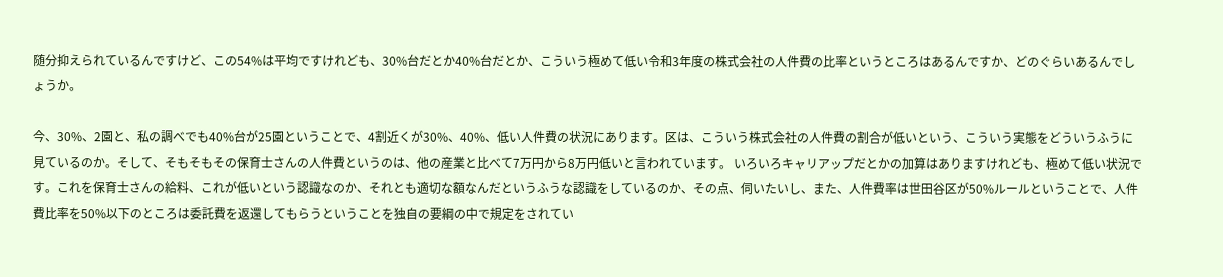随分抑えられているんですけど、この54%は平均ですけれども、30%台だとか40%台だとか、こういう極めて低い令和3年度の株式会社の人件費の比率というところはあるんですか、どのぐらいあるんでしょうか。

今、30%、2園と、私の調べでも40%台が25園ということで、4割近くが30%、40%、低い人件費の状況にあります。区は、こういう株式会社の人件費の割合が低いという、こういう実態をどういうふうに見ているのか。そして、そもそもその保育士さんの人件費というのは、他の産業と比べて7万円から8万円低いと言われています。 いろいろキャリアップだとかの加算はありますけれども、極めて低い状況です。これを保育士さんの給料、これが低いという認識なのか、それとも適切な額なんだというふうな認識をしているのか、その点、伺いたいし、また、人件費率は世田谷区が50%ルールということで、人件費比率を50%以下のところは委託費を返還してもらうということを独自の要綱の中で規定をされてい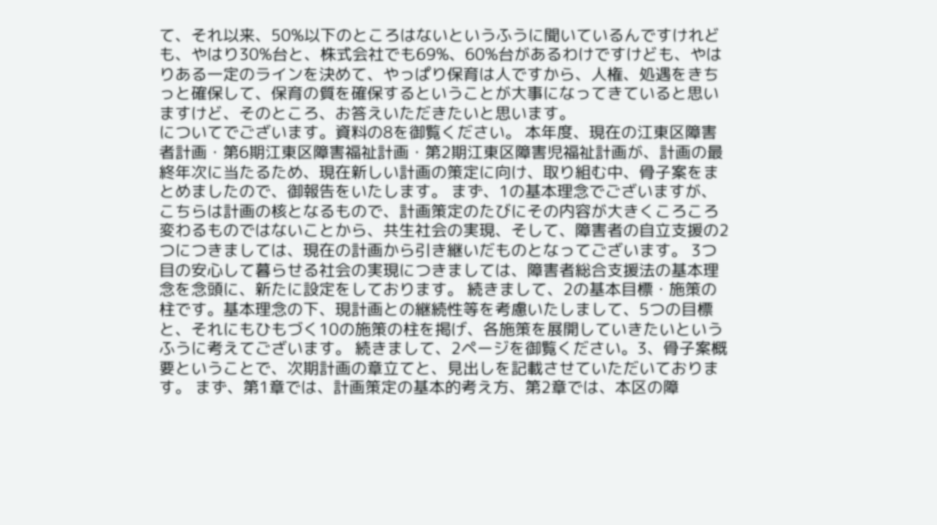て、それ以来、50%以下のところはないというふうに聞いているんですけれども、やはり30%台と、株式会社でも69%、60%台があるわけですけども、やはりある一定のラインを決めて、やっぱり保育は人ですから、人権、処遇をきちっと確保して、保育の質を確保するということが大事になってきていると思いますけど、そのところ、お答えいただきたいと思います。
についてでございます。資料の8を御覧ください。 本年度、現在の江東区障害者計画・第6期江東区障害福祉計画・第2期江東区障害児福祉計画が、計画の最終年次に当たるため、現在新しい計画の策定に向け、取り組む中、骨子案をまとめましたので、御報告をいたします。 まず、1の基本理念でございますが、こちらは計画の核となるもので、計画策定のたびにその内容が大きくころころ変わるものではないことから、共生社会の実現、そして、障害者の自立支援の2つにつきましては、現在の計画から引き継いだものとなってございます。 3つ目の安心して暮らせる社会の実現につきましては、障害者総合支援法の基本理念を念頭に、新たに設定をしております。 続きまして、2の基本目標・施策の柱です。基本理念の下、現計画との継続性等を考慮いたしまして、5つの目標と、それにもひもづく10の施策の柱を掲げ、各施策を展開していきたいというふうに考えてございます。 続きまして、2ページを御覧ください。3、骨子案概要ということで、次期計画の章立てと、見出しを記載させていただいております。 まず、第1章では、計画策定の基本的考え方、第2章では、本区の障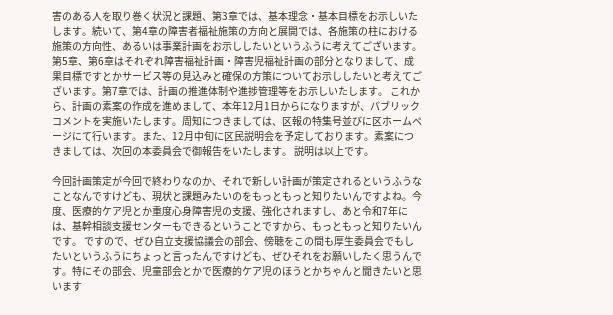害のある人を取り巻く状況と課題、第3章では、基本理念・基本目標をお示しいたします。続いて、第4章の障害者福祉施策の方向と展開では、各施策の柱における施策の方向性、あるいは事業計画をお示ししたいというふうに考えてございます。第5章、第6章はそれぞれ障害福祉計画・障害児福祉計画の部分となりまして、成果目標ですとかサービス等の見込みと確保の方策についてお示ししたいと考えてございます。第7章では、計画の推進体制や進捗管理等をお示しいたします。 これから、計画の素案の作成を進めまして、本年12月1日からになりますが、パブリックコメントを実施いたします。周知につきましては、区報の特集号並びに区ホームページにて行います。また、12月中旬に区民説明会を予定しております。素案につきましては、次回の本委員会で御報告をいたします。 説明は以上です。

今回計画策定が今回で終わりなのか、それで新しい計画が策定されるというふうなことなんですけども、現状と課題みたいのをもっともっと知りたいんですよね。今度、医療的ケア児とか重度心身障害児の支援、強化されますし、あと令和7年には、基幹相談支援センターもできるということですから、もっともっと知りたいんです。 ですので、ぜひ自立支援協議会の部会、傍聴をこの間も厚生委員会でもしたいというふうにちょっと言ったんですけども、ぜひそれをお願いしたく思うんです。特にその部会、児童部会とかで医療的ケア児のほうとかちゃんと聞きたいと思います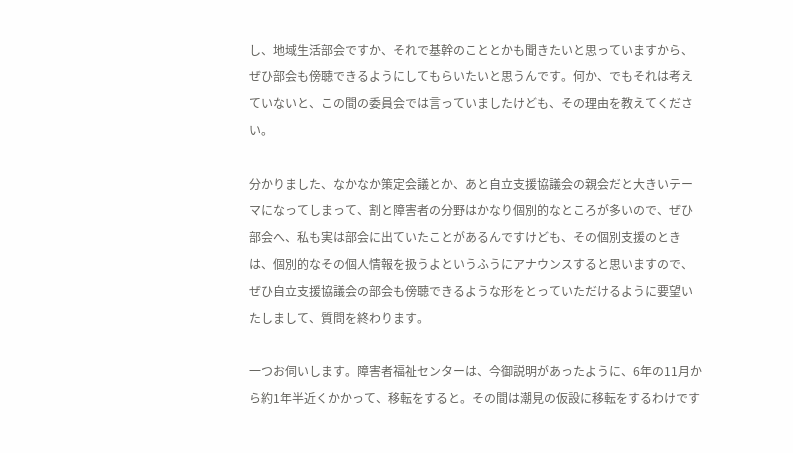し、地域生活部会ですか、それで基幹のこととかも聞きたいと思っていますから、ぜひ部会も傍聴できるようにしてもらいたいと思うんです。何か、でもそれは考えていないと、この間の委員会では言っていましたけども、その理由を教えてください。

分かりました、なかなか策定会議とか、あと自立支援協議会の親会だと大きいテーマになってしまって、割と障害者の分野はかなり個別的なところが多いので、ぜひ部会へ、私も実は部会に出ていたことがあるんですけども、その個別支援のときは、個別的なその個人情報を扱うよというふうにアナウンスすると思いますので、ぜひ自立支援協議会の部会も傍聴できるような形をとっていただけるように要望いたしまして、質問を終わります。

一つお伺いします。障害者福祉センターは、今御説明があったように、6年の11月から約1年半近くかかって、移転をすると。その間は潮見の仮設に移転をするわけです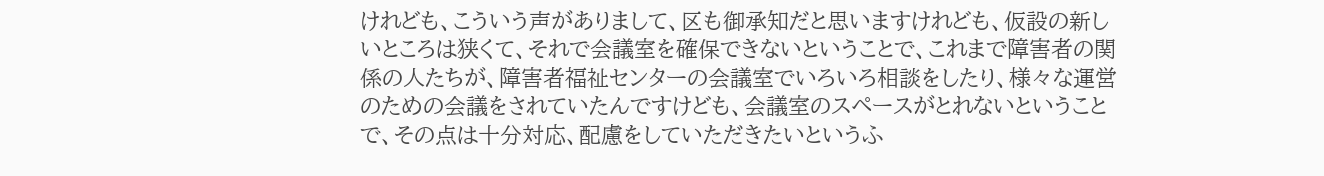けれども、こういう声がありまして、区も御承知だと思いますけれども、仮設の新しいところは狭くて、それで会議室を確保できないということで、これまで障害者の関係の人たちが、障害者福祉センターの会議室でいろいろ相談をしたり、様々な運営のための会議をされていたんですけども、会議室のスペースがとれないということで、その点は十分対応、配慮をしていただきたいというふ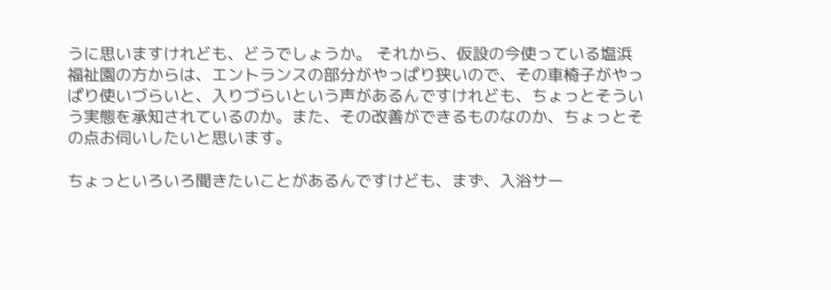うに思いますけれども、どうでしょうか。 それから、仮設の今使っている塩浜福祉園の方からは、エントランスの部分がやっぱり狭いので、その車椅子がやっぱり使いづらいと、入りづらいという声があるんですけれども、ちょっとそういう実態を承知されているのか。また、その改善ができるものなのか、ちょっとその点お伺いしたいと思います。

ちょっといろいろ聞きたいことがあるんですけども、まず、入浴サー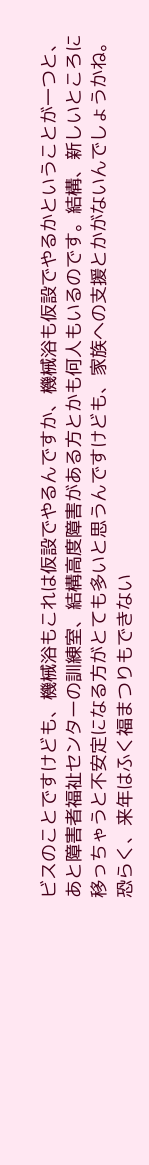ビスのことですけども、機械浴もこれは仮設でやるんですか、機械浴も仮設でやるかということが一つと、あと障害者福祉センターの訓練室、結構高度障害がある方とかも何人もいるのです。結構、新しいところに移っちゃうと不安定になる方がとても多いと思うんですけども、家族への支援とかがないんでしょうかね。恐らく、来年はふく福まつりもできない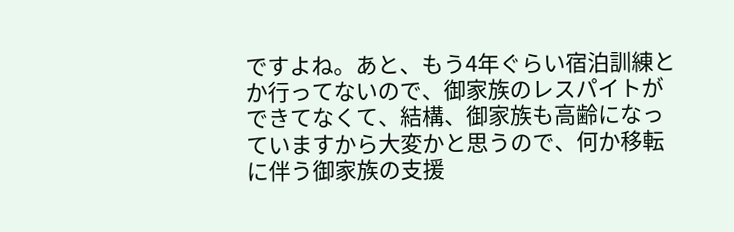ですよね。あと、もう4年ぐらい宿泊訓練とか行ってないので、御家族のレスパイトができてなくて、結構、御家族も高齢になっていますから大変かと思うので、何か移転に伴う御家族の支援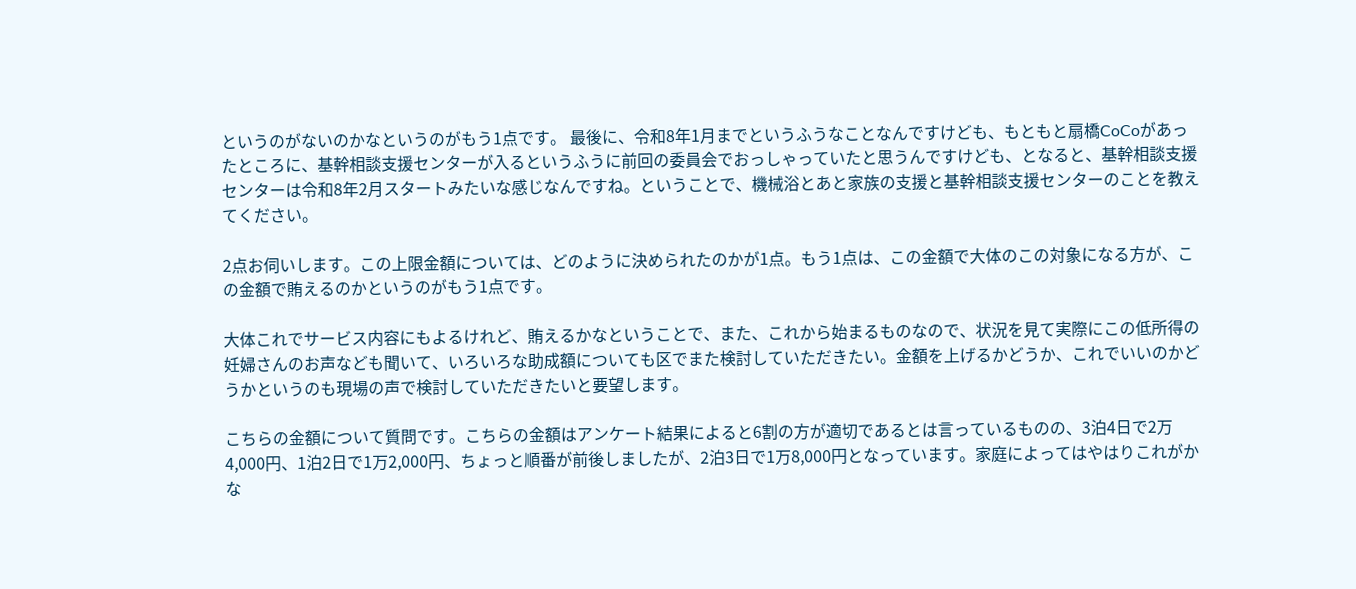というのがないのかなというのがもう1点です。 最後に、令和8年1月までというふうなことなんですけども、もともと扇橋CoCoがあったところに、基幹相談支援センターが入るというふうに前回の委員会でおっしゃっていたと思うんですけども、となると、基幹相談支援センターは令和8年2月スタートみたいな感じなんですね。ということで、機械浴とあと家族の支援と基幹相談支援センターのことを教えてください。

2点お伺いします。この上限金額については、どのように決められたのかが1点。もう1点は、この金額で大体のこの対象になる方が、この金額で賄えるのかというのがもう1点です。

大体これでサービス内容にもよるけれど、賄えるかなということで、また、これから始まるものなので、状況を見て実際にこの低所得の妊婦さんのお声なども聞いて、いろいろな助成額についても区でまた検討していただきたい。金額を上げるかどうか、これでいいのかどうかというのも現場の声で検討していただきたいと要望します。

こちらの金額について質問です。こちらの金額はアンケート結果によると6割の方が適切であるとは言っているものの、3泊4日で2万4,000円、1泊2日で1万2,000円、ちょっと順番が前後しましたが、2泊3日で1万8,000円となっています。家庭によってはやはりこれがかな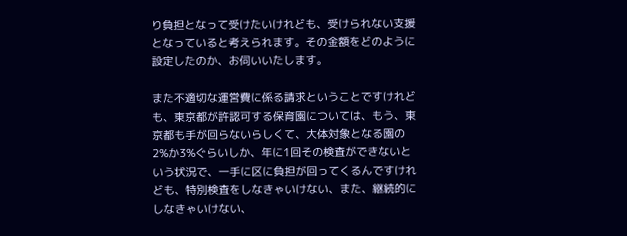り負担となって受けたいけれども、受けられない支援となっていると考えられます。その金額をどのように設定したのか、お伺いいたします。

また不適切な運営費に係る請求ということですけれども、東京都が許認可する保育園については、もう、東京都も手が回らないらしくて、大体対象となる園の2%か3%ぐらいしか、年に1回その検査ができないという状況で、一手に区に負担が回ってくるんですけれども、特別検査をしなきゃいけない、また、継続的にしなきゃいけない、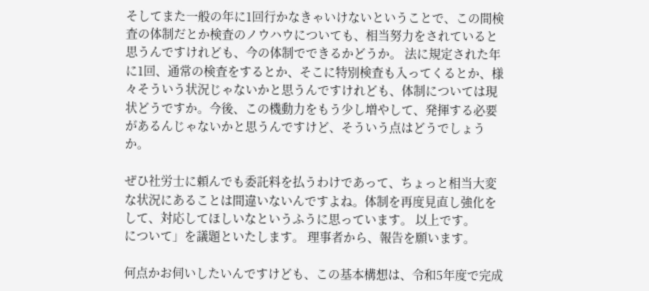そしてまた一般の年に1回行かなきゃいけないということで、この間検査の体制だとか検査のノウハウについても、相当努力をされていると思うんですけれども、今の体制でできるかどうか。 法に規定された年に1回、通常の検査をするとか、そこに特別検査も入ってくるとか、様々そういう状況じゃないかと思うんですけれども、体制については現状どうですか。今後、この機動力をもう少し増やして、発揮する必要があるんじゃないかと思うんですけど、そういう点はどうでしょうか。

ぜひ社労士に頼んでも委託料を払うわけであって、ちょっと相当大変な状況にあることは間違いないんですよね。体制を再度見直し強化をして、対応してほしいなというふうに思っています。 以上です。
について」を議題といたします。 理事者から、報告を願います。

何点かお伺いしたいんですけども、この基本構想は、令和5年度で完成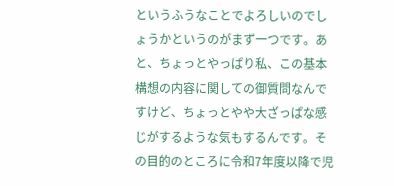というふうなことでよろしいのでしょうかというのがまず一つです。あと、ちょっとやっぱり私、この基本構想の内容に関しての御質問なんですけど、ちょっとやや大ざっぱな感じがするような気もするんです。その目的のところに令和7年度以降で児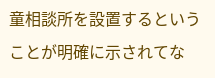童相談所を設置するということが明確に示されてな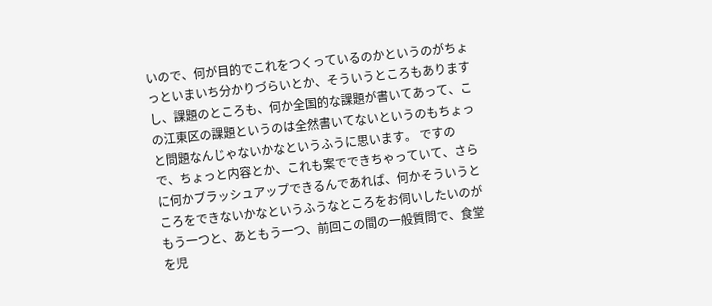いので、何が目的でこれをつくっているのかというのがちょっといまいち分かりづらいとか、そういうところもありますし、課題のところも、何か全国的な課題が書いてあって、この江東区の課題というのは全然書いてないというのもちょっと問題なんじゃないかなというふうに思います。 ですので、ちょっと内容とか、これも案でできちゃっていて、さらに何かブラッシュアップできるんであれば、何かそういうところをできないかなというふうなところをお伺いしたいのがもう一つと、あともう一つ、前回この間の一般質問で、食堂を児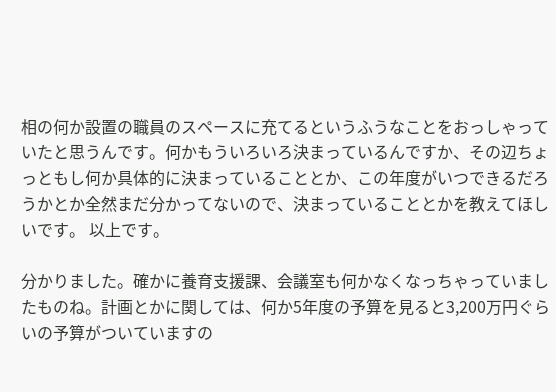相の何か設置の職員のスペースに充てるというふうなことをおっしゃっていたと思うんです。何かもういろいろ決まっているんですか、その辺ちょっともし何か具体的に決まっていることとか、この年度がいつできるだろうかとか全然まだ分かってないので、決まっていることとかを教えてほしいです。 以上です。

分かりました。確かに養育支援課、会議室も何かなくなっちゃっていましたものね。計画とかに関しては、何か5年度の予算を見ると3,200万円ぐらいの予算がついていますの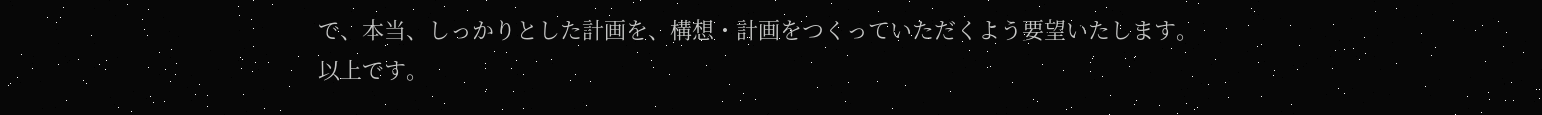で、本当、しっかりとした計画を、構想・計画をつくっていただくよう要望いたします。 以上です。